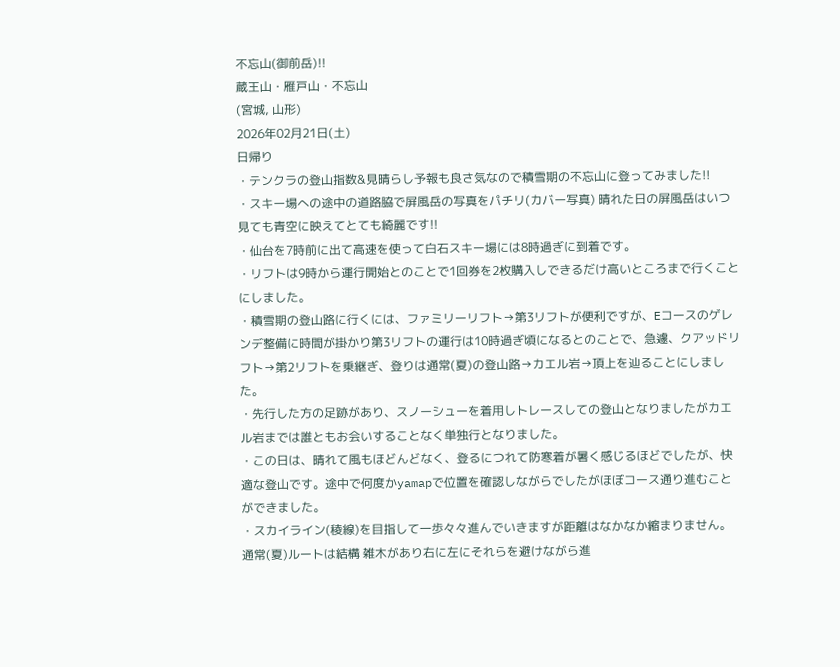不忘山(御前岳)!!
蔵王山・雁戸山・不忘山
(宮城, 山形)
2026年02月21日(土)
日帰り
・テンクラの登山指数&見晴らし予報も良さ気なので積雪期の不忘山に登ってみました!!
・スキー場への途中の道路脇で屏風岳の写真をパチリ(カバー写真) 晴れた日の屏風岳はいつ見ても青空に映えてとても綺麗です!!
・仙台を7時前に出て高速を使って白石スキー場には8時過ぎに到着です。
・リフトは9時から運行開始とのことで1回券を2枚購入しできるだけ高いところまで行くことにしました。
・積雪期の登山路に行くには、ファミリーリフト→第3リフトが便利ですが、Eコースのゲレンデ整備に時間が掛かり第3リフトの運行は10時過ぎ頃になるとのことで、急遽、クアッドリフト→第2リフトを乗継ぎ、登りは通常(夏)の登山路→カエル岩→頂上を辿ることにしました。
・先行した方の足跡があり、スノーシューを着用しトレースしての登山となりましたがカエル岩までは誰ともお会いすることなく単独行となりました。
・この日は、晴れて風もほどんどなく、登るにつれて防寒着が暑く感じるほどでしたが、快適な登山です。途中で何度かyamapで位置を確認しながらでしたがほぼコース通り進むことができました。
・スカイライン(稜線)を目指して一歩々々進んでいきますが距離はなかなか縮まりません。通常(夏)ルートは結構 雑木があり右に左にそれらを避けながら進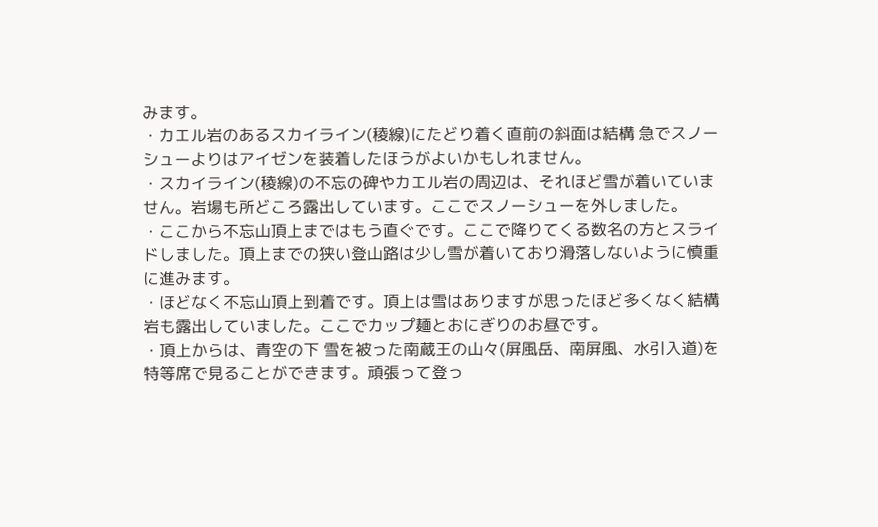みます。
・カエル岩のあるスカイライン(稜線)にたどり着く直前の斜面は結構 急でスノーシューよりはアイゼンを装着したほうがよいかもしれません。
・スカイライン(稜線)の不忘の碑やカエル岩の周辺は、それほど雪が着いていません。岩場も所どころ露出しています。ここでスノーシューを外しました。
・ここから不忘山頂上まではもう直ぐです。ここで降りてくる数名の方とスライドしました。頂上までの狭い登山路は少し雪が着いており滑落しないように慎重に進みます。
・ほどなく不忘山頂上到着です。頂上は雪はありますが思ったほど多くなく結構岩も露出していました。ここでカップ麺とおにぎりのお昼です。
・頂上からは、青空の下 雪を被った南蔵王の山々(屏風岳、南屏風、水引入道)を特等席で見ることができます。頑張って登っ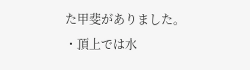た甲斐がありました。
・頂上では水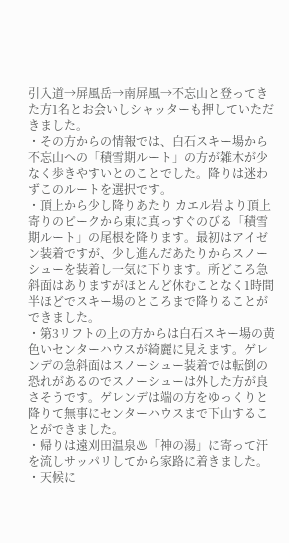引入道→屏風岳→南屏風→不忘山と登ってきた方1名とお会いしシャッターも押していただきました。
・その方からの情報では、白石スキー場から不忘山への「積雪期ルート」の方が雑木が少なく歩きやすいとのことでした。降りは迷わずこのルートを選択です。
・頂上から少し降りあたり カエル岩より頂上寄りのピークから東に真っすぐのびる「積雪期ルート」の尾根を降ります。最初はアイゼン装着ですが、少し進んだあたりからスノーシューを装着し一気に下ります。所どころ急斜面はありますがほとんど休むことなく1時間半ほどでスキー場のところまで降りることができました。
・第3リフトの上の方からは白石スキー場の黄色いセンターハウスが綺麗に見えます。ゲレンデの急斜面はスノーシュー装着では転倒の恐れがあるのでスノーシューは外した方が良さそうです。ゲレンデは端の方をゆっくりと降りて無事にセンターハウスまで下山することができました。
・帰りは遠刈田温泉♨「神の湯」に寄って汗を流しサッパリしてから家路に着きました。
・天候に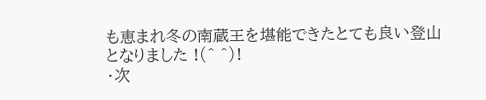も恵まれ冬の南蔵王を堪能できたとても良い登山となりました !(^ ^)!
・次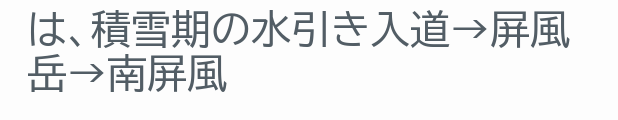は、積雪期の水引き入道→屏風岳→南屏風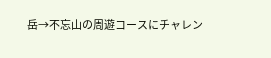岳→不忘山の周遊コースにチャレン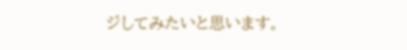ジしてみたいと思います。